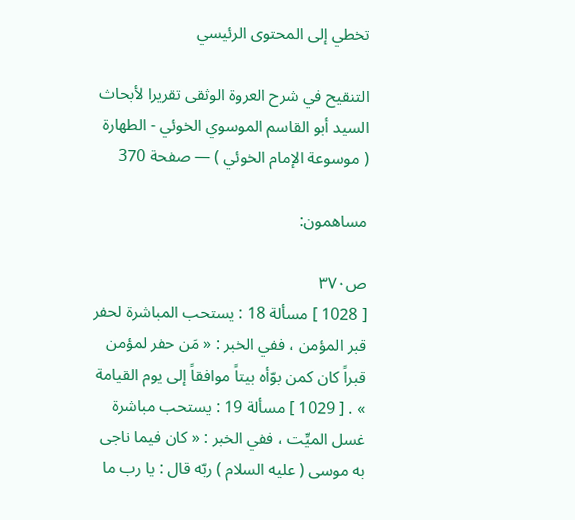تخطي إلى المحتوى الرئيسي

التنقيح في شرح العروة الوثقى تقريرا لأبحاث السيد أبو القاسم الموسوي الخوئي - الطهارة ( موسوعة الإمام الخوئي ) — صفحة 370

مساهمون:

ص٣٧٠
[ 1028 ] مسألة 18 : يستحب المباشرة لحفر قبر المؤمن ، ففي الخبر : « مَن حفر لمؤمن قبراً كان كمن بوّأه بيتاً موافقاً إلى يوم القيامة » . [ 1029 ] مسألة 19 : يستحب مباشرة غسل الميِّت ، ففي الخبر : « كان فيما ناجى به موسى ( عليه السلام ) ربّه قال : يا رب ما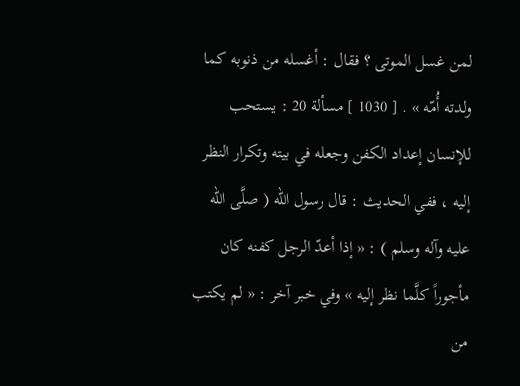لمن غسل الموتى ؟ فقال : أغسله من ذنوبه كما ولدته أُمّه » . [ 1030 ] مسألة 20 : يستحب للإنسان إعداد الكفن وجعله في بيته وتكرار النظر إليه ، ففي الحديث : قال رسول الله ( صلَّى الله عليه وآله وسلم ) : « إذا أعدّ الرجل كفنه كان مأجوراً كلَّما نظر إليه » وفي خبر آخر : « لم يكتب من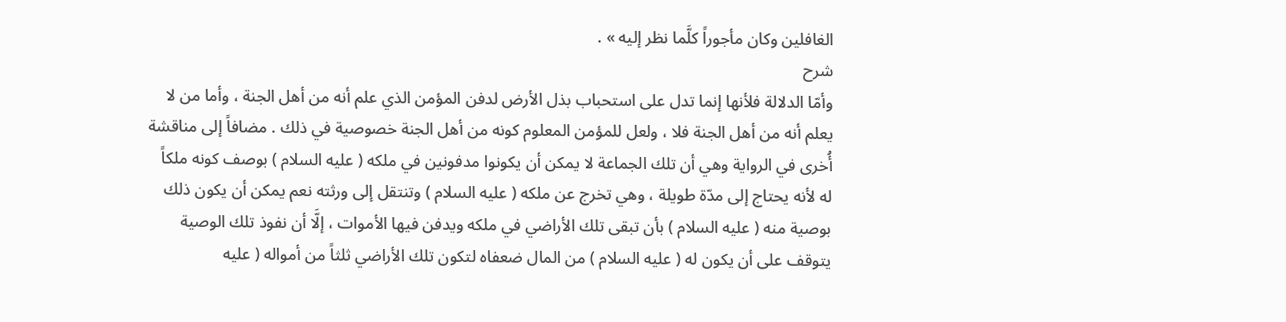الغافلين وكان مأجوراً كلَّما نظر إليه » .
شرح
وأمّا الدلالة فلأنها إنما تدل على استحباب بذل الأرض لدفن المؤمن الذي علم أنه من أهل الجنة ، وأما من لا يعلم أنه من أهل الجنة فلا ، ولعل للمؤمن المعلوم كونه من أهل الجنة خصوصية في ذلك . مضافاً إلى مناقشة أُخرى في الرواية وهي أن تلك الجماعة لا يمكن أن يكونوا مدفونين في ملكه ( عليه السلام ) بوصف كونه ملكاً له لأنه يحتاج إلى مدّة طويلة ، وهي تخرج عن ملكه ( عليه السلام ) وتنتقل إلى ورثته نعم يمكن أن يكون ذلك بوصية منه ( عليه السلام ) بأن تبقى تلك الأراضي في ملكه ويدفن فيها الأموات ، إلَّا أن نفوذ تلك الوصية يتوقف على أن يكون له ( عليه السلام ) من المال ضعفاه لتكون تلك الأراضي ثلثاً من أمواله ( عليه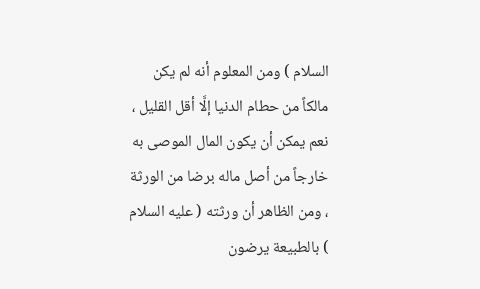السلام ) ومن المعلوم أنه لم يكن مالكاً من حطام الدنيا إلَّا أقل القليل ، نعم يمكن أن يكون المال الموصى به خارجاً من أصل ماله برضا من الورثة ، ومن الظاهر أن ورثته ( عليه السلام ) بالطبيعة يرضون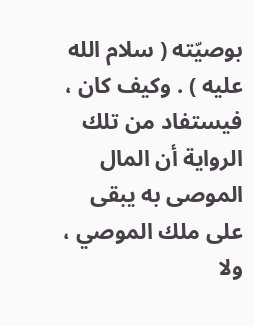بوصيّته ( سلام الله عليه ) . وكيف كان ، فيستفاد من تلك الرواية أن المال الموصى به يبقى على ملك الموصي ، ولا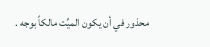محذور في أن يكون الميِّت مالكاً بوجه .